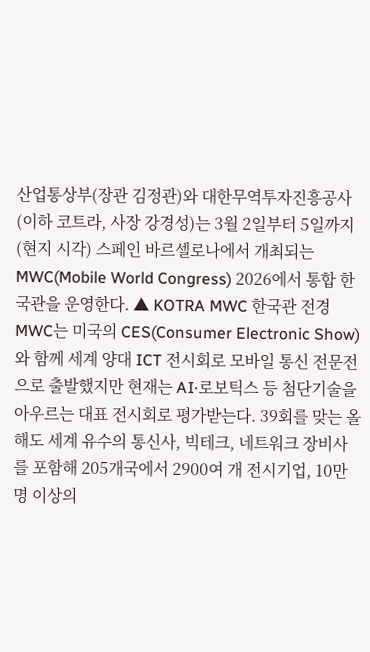산업통상부(장관 김정관)와 대한무역투자진흥공사(이하 코트라, 사장 강경성)는 3월 2일부터 5일까지(현지 시각) 스페인 바르셀로나에서 개최되는 MWC(Mobile World Congress) 2026에서 통합 한국관을 운영한다. ▲ KOTRA MWC 한국관 전경 MWC는 미국의 CES(Consumer Electronic Show)와 함께 세계 양대 ICT 전시회로 모바일 통신 전문전으로 출발했지만 현재는 AI·로보틱스 등 첨단기술을 아우르는 대표 전시회로 평가받는다. 39회를 맞는 올해도 세계 유수의 통신사, 빅테크, 네트워크 장비사를 포함해 205개국에서 2900여 개 전시기업, 10만 명 이상의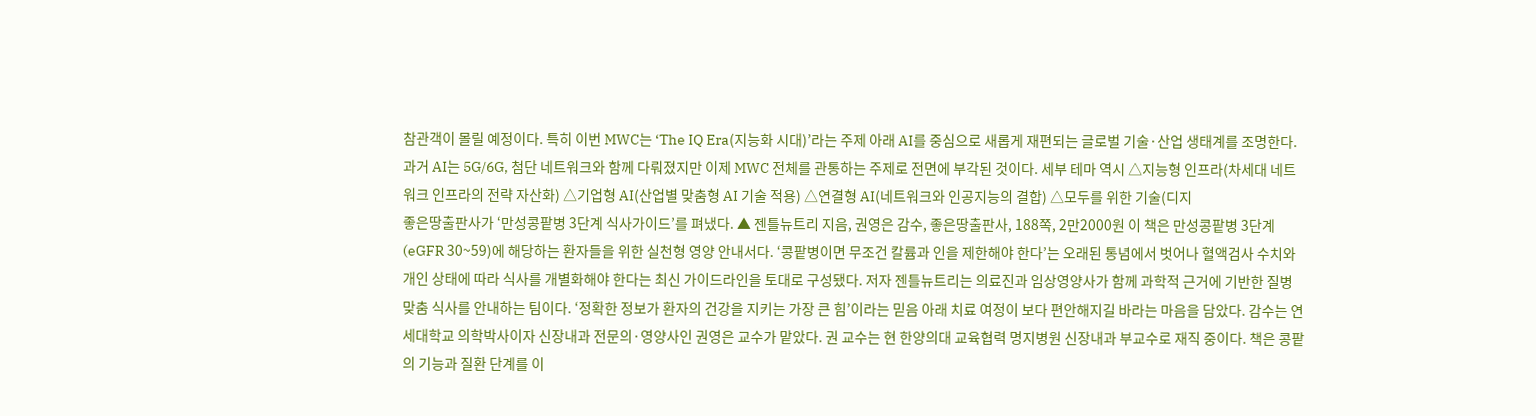참관객이 몰릴 예정이다. 특히 이번 MWC는 ‘The IQ Era(지능화 시대)’라는 주제 아래 AI를 중심으로 새롭게 재편되는 글로벌 기술·산업 생태계를 조명한다. 과거 AI는 5G/6G, 첨단 네트워크와 함께 다뤄졌지만 이제 MWC 전체를 관통하는 주제로 전면에 부각된 것이다. 세부 테마 역시 △지능형 인프라(차세대 네트워크 인프라의 전략 자산화) △기업형 AI(산업별 맞춤형 AI 기술 적용) △연결형 AI(네트워크와 인공지능의 결합) △모두를 위한 기술(디지
좋은땅출판사가 ‘만성콩팥병 3단계 식사가이드’를 펴냈다. ▲ 젠틀뉴트리 지음, 권영은 감수, 좋은땅출판사, 188쪽, 2만2000원 이 책은 만성콩팥병 3단계(eGFR 30~59)에 해당하는 환자들을 위한 실천형 영양 안내서다. ‘콩팥병이면 무조건 칼륨과 인을 제한해야 한다’는 오래된 통념에서 벗어나 혈액검사 수치와 개인 상태에 따라 식사를 개별화해야 한다는 최신 가이드라인을 토대로 구성됐다. 저자 젠틀뉴트리는 의료진과 임상영양사가 함께 과학적 근거에 기반한 질병 맞춤 식사를 안내하는 팀이다. ‘정확한 정보가 환자의 건강을 지키는 가장 큰 힘’이라는 믿음 아래 치료 여정이 보다 편안해지길 바라는 마음을 담았다. 감수는 연세대학교 의학박사이자 신장내과 전문의·영양사인 권영은 교수가 맡았다. 권 교수는 현 한양의대 교육협력 명지병원 신장내과 부교수로 재직 중이다. 책은 콩팥의 기능과 질환 단계를 이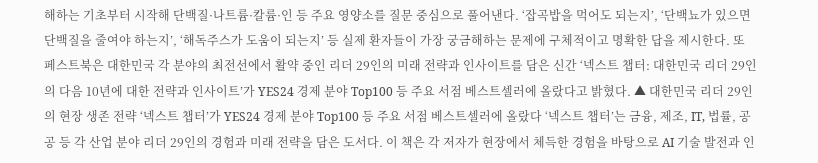해하는 기초부터 시작해 단백질·나트륨·칼륨·인 등 주요 영양소를 질문 중심으로 풀어낸다. ‘잡곡밥을 먹어도 되는지’, ‘단백뇨가 있으면 단백질을 줄여야 하는지’, ‘해독주스가 도움이 되는지’ 등 실제 환자들이 가장 궁금해하는 문제에 구체적이고 명확한 답을 제시한다. 또
페스트북은 대한민국 각 분야의 최전선에서 활약 중인 리더 29인의 미래 전략과 인사이트를 담은 신간 ‘넥스트 챕터: 대한민국 리더 29인의 다음 10년에 대한 전략과 인사이트’가 YES24 경제 분야 Top100 등 주요 서점 베스트셀러에 올랐다고 밝혔다. ▲ 대한민국 리더 29인의 현장 생존 전략 ‘넥스트 챕터’가 YES24 경제 분야 Top100 등 주요 서점 베스트셀러에 올랐다 ‘넥스트 챕터’는 금융, 제조, IT, 법률, 공공 등 각 산업 분야 리더 29인의 경험과 미래 전략을 담은 도서다. 이 책은 각 저자가 현장에서 체득한 경험을 바탕으로 AI 기술 발전과 인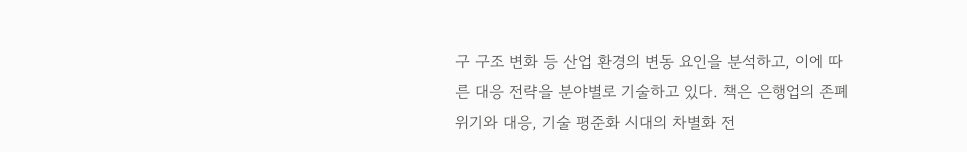구 구조 변화 등 산업 환경의 변동 요인을 분석하고, 이에 따른 대응 전략을 분야별로 기술하고 있다. 책은 은행업의 존폐 위기와 대응, 기술 평준화 시대의 차별화 전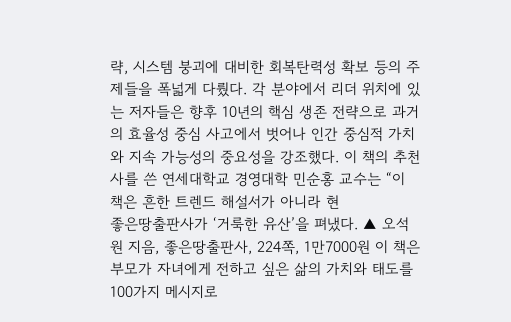략, 시스템 붕괴에 대비한 회복탄력성 확보 등의 주제들을 폭넓게 다뤘다. 각 분야에서 리더 위치에 있는 저자들은 향후 10년의 핵심 생존 전략으로 과거의 효율성 중심 사고에서 벗어나 인간 중심적 가치와 지속 가능성의 중요성을 강조했다. 이 책의 추천사를 쓴 연세대학교 경영대학 민순홍 교수는 “이 책은 흔한 트렌드 해설서가 아니라 현
좋은땅출판사가 ‘거룩한 유산’을 펴냈다. ▲ 오석원 지음, 좋은땅출판사, 224쪽, 1만7000원 이 책은 부모가 자녀에게 전하고 싶은 삶의 가치와 태도를 100가지 메시지로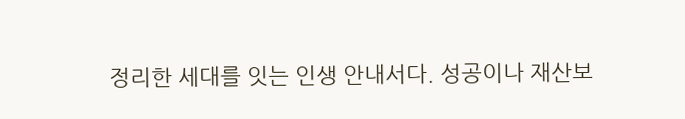정리한 세대를 잇는 인생 안내서다. 성공이나 재산보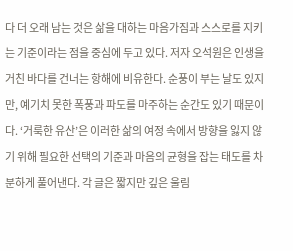다 더 오래 남는 것은 삶을 대하는 마음가짐과 스스로를 지키는 기준이라는 점을 중심에 두고 있다. 저자 오석원은 인생을 거친 바다를 건너는 항해에 비유한다. 순풍이 부는 날도 있지만, 예기치 못한 폭풍과 파도를 마주하는 순간도 있기 때문이다. ‘거룩한 유산’은 이러한 삶의 여정 속에서 방향을 잃지 않기 위해 필요한 선택의 기준과 마음의 균형을 잡는 태도를 차분하게 풀어낸다. 각 글은 짧지만 깊은 울림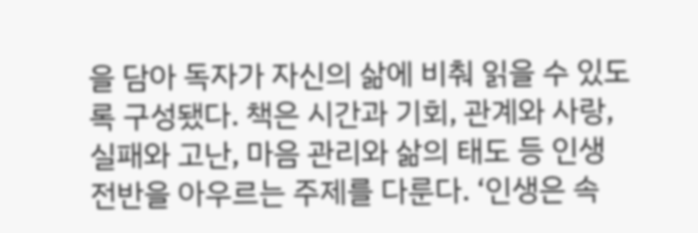을 담아 독자가 자신의 삶에 비춰 읽을 수 있도록 구성됐다. 책은 시간과 기회, 관계와 사랑, 실패와 고난, 마음 관리와 삶의 태도 등 인생 전반을 아우르는 주제를 다룬다. ‘인생은 속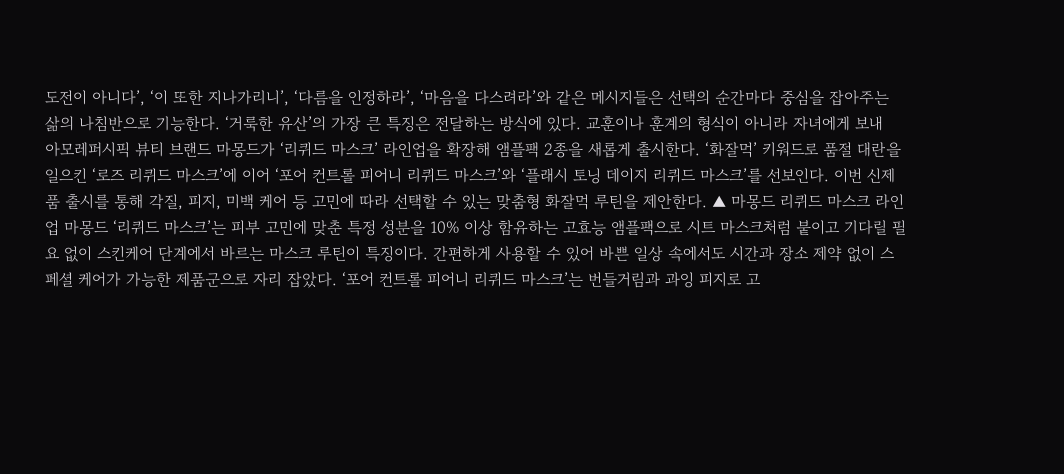도전이 아니다’, ‘이 또한 지나가리니’, ‘다름을 인정하라’, ‘마음을 다스려라’와 같은 메시지들은 선택의 순간마다 중심을 잡아주는 삶의 나침반으로 기능한다. ‘거룩한 유산’의 가장 큰 특징은 전달하는 방식에 있다. 교훈이나 훈계의 형식이 아니라 자녀에게 보내
아모레퍼시픽 뷰티 브랜드 마몽드가 ‘리퀴드 마스크’ 라인업을 확장해 앰플팩 2종을 새롭게 출시한다. ‘화잘먹’ 키워드로 품절 대란을 일으킨 ‘로즈 리퀴드 마스크’에 이어 ‘포어 컨트롤 피어니 리퀴드 마스크’와 ‘플래시 토닝 데이지 리퀴드 마스크’를 선보인다. 이번 신제품 출시를 통해 각질, 피지, 미백 케어 등 고민에 따라 선택할 수 있는 맞춤형 화잘먹 루틴을 제안한다. ▲ 마몽드 리퀴드 마스크 라인업 마몽드 ‘리퀴드 마스크’는 피부 고민에 맞춘 특정 성분을 10% 이상 함유하는 고효능 앰플팩으로 시트 마스크처럼 붙이고 기다릴 필요 없이 스킨케어 단계에서 바르는 마스크 루틴이 특징이다. 간편하게 사용할 수 있어 바쁜 일상 속에서도 시간과 장소 제약 없이 스페셜 케어가 가능한 제품군으로 자리 잡았다. ‘포어 컨트롤 피어니 리퀴드 마스크’는 번들거림과 과잉 피지로 고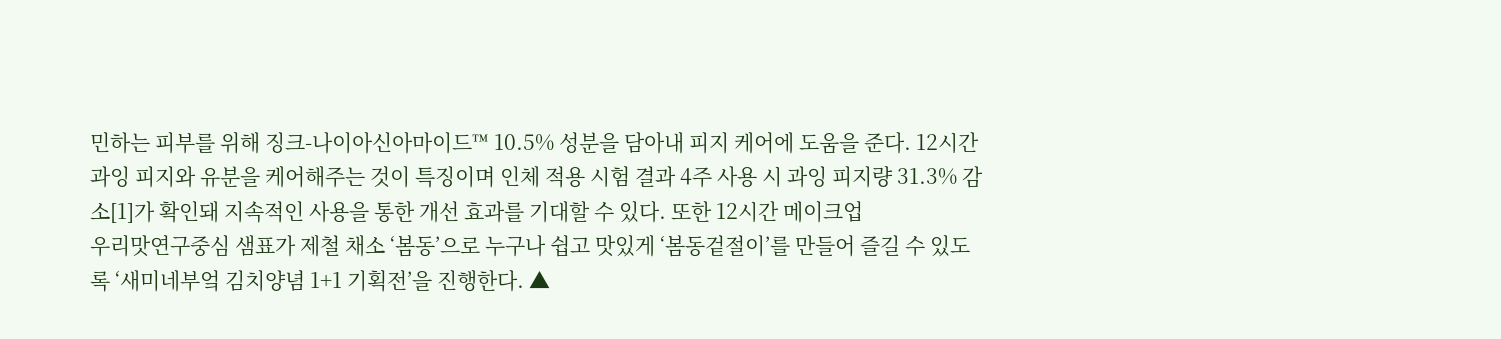민하는 피부를 위해 징크-나이아신아마이드™ 10.5% 성분을 담아내 피지 케어에 도움을 준다. 12시간 과잉 피지와 유분을 케어해주는 것이 특징이며 인체 적용 시험 결과 4주 사용 시 과잉 피지량 31.3% 감소[1]가 확인돼 지속적인 사용을 통한 개선 효과를 기대할 수 있다. 또한 12시간 메이크업
우리맛연구중심 샘표가 제철 채소 ‘봄동’으로 누구나 쉽고 맛있게 ‘봄동겉절이’를 만들어 즐길 수 있도록 ‘새미네부엌 김치양념 1+1 기획전’을 진행한다. ▲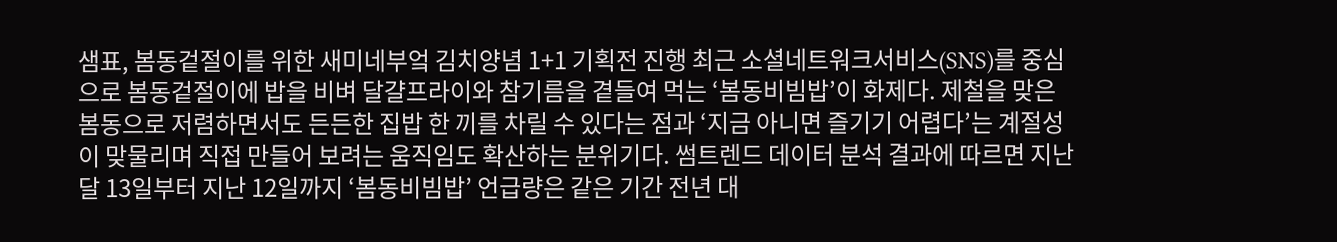샘표, 봄동겉절이를 위한 새미네부엌 김치양념 1+1 기획전 진행 최근 소셜네트워크서비스(SNS)를 중심으로 봄동겉절이에 밥을 비벼 달걀프라이와 참기름을 곁들여 먹는 ‘봄동비빔밥’이 화제다. 제철을 맞은 봄동으로 저렴하면서도 든든한 집밥 한 끼를 차릴 수 있다는 점과 ‘지금 아니면 즐기기 어렵다’는 계절성이 맞물리며 직접 만들어 보려는 움직임도 확산하는 분위기다. 썸트렌드 데이터 분석 결과에 따르면 지난달 13일부터 지난 12일까지 ‘봄동비빔밥’ 언급량은 같은 기간 전년 대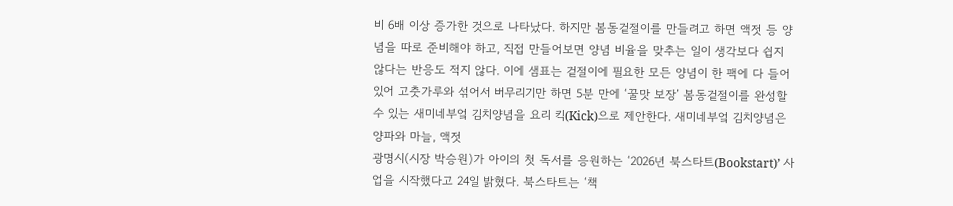비 6배 이상 증가한 것으로 나타났다. 하지만 봄동겉절이를 만들려고 하면 액젓 등 양념을 따로 준비해야 하고, 직접 만들어보면 양념 비율을 맞추는 일이 생각보다 쉽지 않다는 반응도 적지 않다. 이에 샘표는 겉절이에 필요한 모든 양념이 한 팩에 다 들어 있어 고춧가루와 섞어서 버무리기만 하면 5분 만에 ‘꿀맛 보장’ 봄동겉절이를 완성할 수 있는 새미네부엌 김치양념을 요리 킥(Kick)으로 제안한다. 새미네부엌 김치양념은 양파와 마늘, 액젓
광명시(시장 박승원)가 아이의 첫 독서를 응원하는 ‘2026년 북스타트(Bookstart)’ 사업을 시작했다고 24일 밝혔다. 북스타트는 ‘책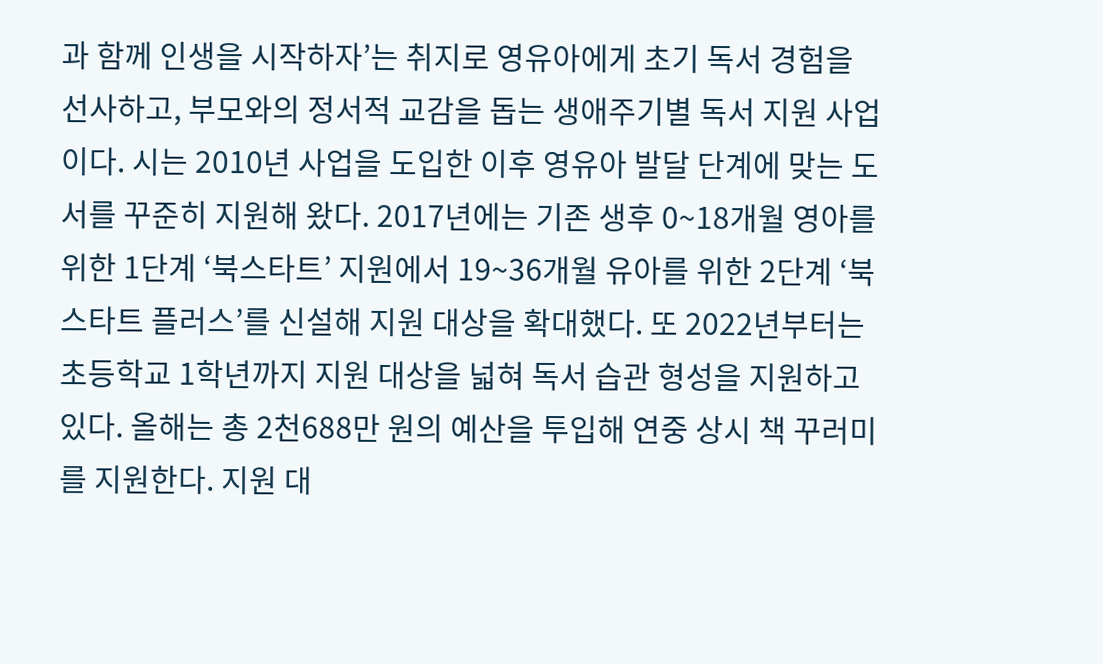과 함께 인생을 시작하자’는 취지로 영유아에게 초기 독서 경험을 선사하고, 부모와의 정서적 교감을 돕는 생애주기별 독서 지원 사업이다. 시는 2010년 사업을 도입한 이후 영유아 발달 단계에 맞는 도서를 꾸준히 지원해 왔다. 2017년에는 기존 생후 0~18개월 영아를 위한 1단계 ‘북스타트’ 지원에서 19~36개월 유아를 위한 2단계 ‘북스타트 플러스’를 신설해 지원 대상을 확대했다. 또 2022년부터는 초등학교 1학년까지 지원 대상을 넓혀 독서 습관 형성을 지원하고 있다. 올해는 총 2천688만 원의 예산을 투입해 연중 상시 책 꾸러미를 지원한다. 지원 대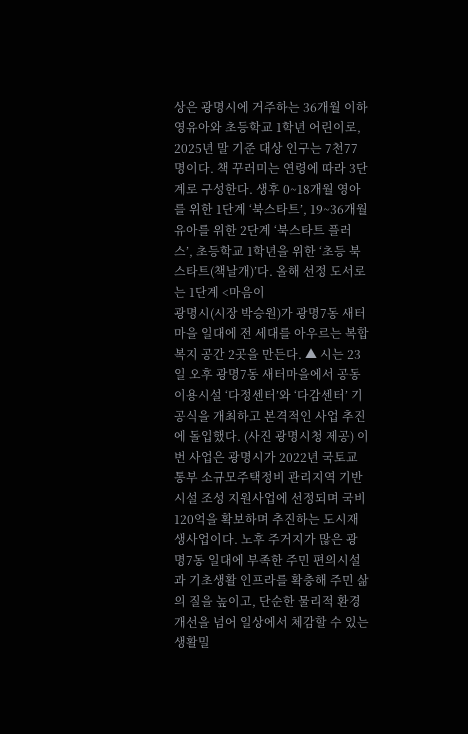상은 광명시에 거주하는 36개월 이하 영유아와 초등학교 1학년 어린이로, 2025년 말 기준 대상 인구는 7천77명이다. 책 꾸러미는 연령에 따라 3단계로 구성한다. 생후 0~18개월 영아를 위한 1단계 ‘북스타트’, 19~36개월 유아를 위한 2단계 ‘북스타트 플러스’, 초등학교 1학년을 위한 ‘초등 북스타트(책날개)’다. 올해 선정 도서로는 1단계 <마음이
광명시(시장 박승원)가 광명7동 새터마을 일대에 전 세대를 아우르는 복합복지 공간 2곳을 만든다. ▲ 시는 23일 오후 광명7동 새터마을에서 공동이용시설 ‘다정센터’와 ‘다감센터’ 기공식을 개최하고 본격적인 사업 추진에 돌입했다. (사진 광명시청 제공) 이번 사업은 광명시가 2022년 국토교통부 소규모주택정비 관리지역 기반시설 조성 지원사업에 선정되며 국비 120억을 확보하며 추진하는 도시재생사업이다. 노후 주거지가 많은 광명7동 일대에 부족한 주민 편의시설과 기초생활 인프라를 확충해 주민 삶의 질을 높이고, 단순한 물리적 환경 개선을 넘어 일상에서 체감할 수 있는 생활밀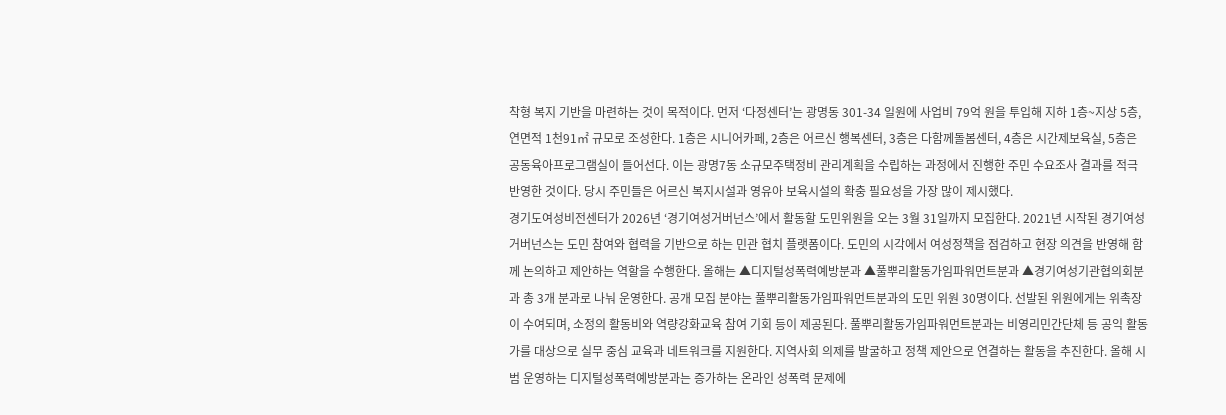착형 복지 기반을 마련하는 것이 목적이다. 먼저 ‘다정센터’는 광명동 301-34 일원에 사업비 79억 원을 투입해 지하 1층~지상 5층, 연면적 1천91㎡ 규모로 조성한다. 1층은 시니어카페, 2층은 어르신 행복센터, 3층은 다함께돌봄센터, 4층은 시간제보육실, 5층은 공동육아프로그램실이 들어선다. 이는 광명7동 소규모주택정비 관리계획을 수립하는 과정에서 진행한 주민 수요조사 결과를 적극 반영한 것이다. 당시 주민들은 어르신 복지시설과 영유아 보육시설의 확충 필요성을 가장 많이 제시했다.
경기도여성비전센터가 2026년 ‘경기여성거버넌스’에서 활동할 도민위원을 오는 3월 31일까지 모집한다. 2021년 시작된 경기여성거버넌스는 도민 참여와 협력을 기반으로 하는 민관 협치 플랫폼이다. 도민의 시각에서 여성정책을 점검하고 현장 의견을 반영해 함께 논의하고 제안하는 역할을 수행한다. 올해는 ▲디지털성폭력예방분과 ▲풀뿌리활동가임파워먼트분과 ▲경기여성기관협의회분과 총 3개 분과로 나눠 운영한다. 공개 모집 분야는 풀뿌리활동가임파워먼트분과의 도민 위원 30명이다. 선발된 위원에게는 위촉장이 수여되며, 소정의 활동비와 역량강화교육 참여 기회 등이 제공된다. 풀뿌리활동가임파워먼트분과는 비영리민간단체 등 공익 활동가를 대상으로 실무 중심 교육과 네트워크를 지원한다. 지역사회 의제를 발굴하고 정책 제안으로 연결하는 활동을 추진한다. 올해 시범 운영하는 디지털성폭력예방분과는 증가하는 온라인 성폭력 문제에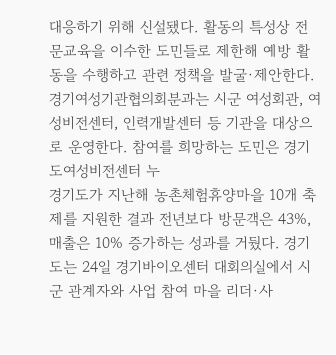대응하기 위해 신설됐다. 활동의 특성상 전문교육을 이수한 도민들로 제한해 예방 활동을 수행하고 관련 정책을 발굴·제안한다. 경기여성기관협의회분과는 시군 여성회관, 여성비전센터, 인력개발센터 등 기관을 대상으로 운영한다. 참여를 희망하는 도민은 경기도여성비전센터 누
경기도가 지난해 농촌체험휴양마을 10개 축제를 지원한 결과 전년보다 방문객은 43%, 매출은 10% 증가하는 성과를 거뒀다. 경기도는 24일 경기바이오센터 대회의실에서 시군 관계자와 사업 참여 마을 리더·사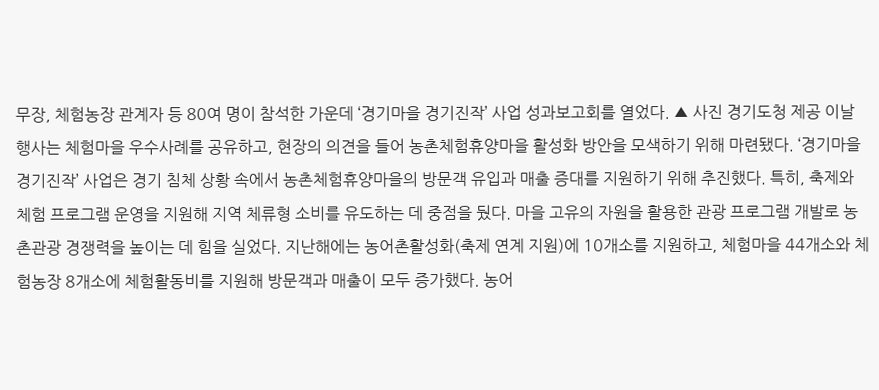무장, 체험농장 관계자 등 80여 명이 참석한 가운데 ‘경기마을 경기진작’ 사업 성과보고회를 열었다. ▲ 사진 경기도청 제공 이날 행사는 체험마을 우수사례를 공유하고, 현장의 의견을 들어 농촌체험휴양마을 활성화 방안을 모색하기 위해 마련됐다. ‘경기마을 경기진작’ 사업은 경기 침체 상황 속에서 농촌체험휴양마을의 방문객 유입과 매출 증대를 지원하기 위해 추진했다. 특히, 축제와 체험 프로그램 운영을 지원해 지역 체류형 소비를 유도하는 데 중점을 뒀다. 마을 고유의 자원을 활용한 관광 프로그램 개발로 농촌관광 경쟁력을 높이는 데 힘을 실었다. 지난해에는 농어촌활성화(축제 연계 지원)에 10개소를 지원하고, 체험마을 44개소와 체험농장 8개소에 체험활동비를 지원해 방문객과 매출이 모두 증가했다. 농어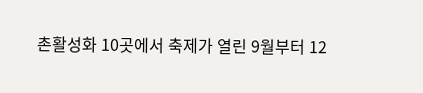촌활성화 10곳에서 축제가 열린 9월부터 12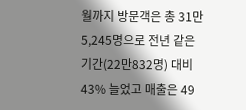월까지 방문객은 총 31만5,245명으로 전년 같은 기간(22만832명) 대비 43% 늘었고 매출은 49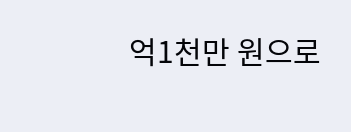억1천만 원으로